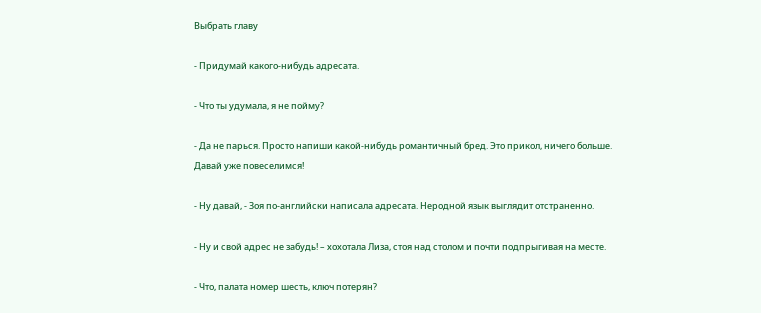Выбрать главу

- Придумай какого-нибудь адресата.

- Что ты удумала, я не пойму?

- Да не парься. Просто напиши какой-нибудь романтичный бред. Это прикол, ничего больше. Давай уже повеселимся!

- Ну давай, - Зоя по-английски написала адресата. Неродной язык выглядит отстраненно.

- Ну и свой адрес не забудь! – хохотала Лиза, стоя над столом и почти подпрыгивая на месте.

- Что, палата номер шесть, ключ потерян?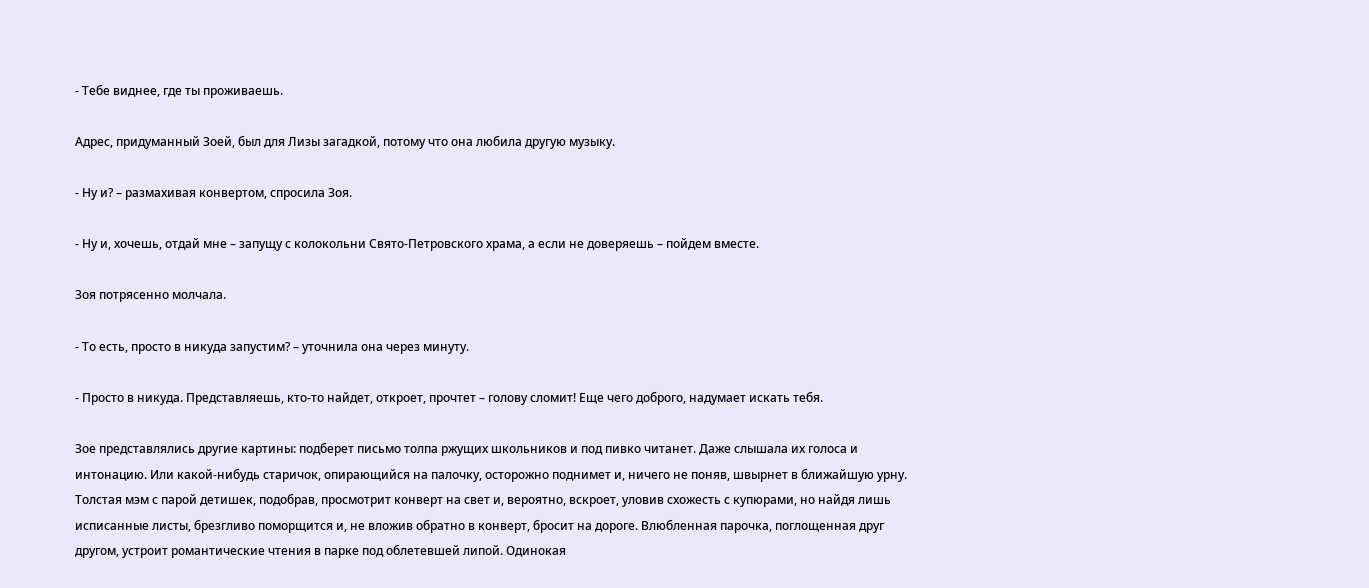- Тебе виднее, где ты проживаешь.

Адрес, придуманный Зоей, был для Лизы загадкой, потому что она любила другую музыку.

- Ну и? – размахивая конвертом, спросила Зоя.

- Ну и, хочешь, отдай мне – запущу с колокольни Свято-Петровского храма, а если не доверяешь – пойдем вместе.

Зоя потрясенно молчала.

- То есть, просто в никуда запустим? – уточнила она через минуту.

- Просто в никуда. Представляешь, кто-то найдет, откроет, прочтет – голову сломит! Еще чего доброго, надумает искать тебя.

Зое представлялись другие картины: подберет письмо толпа ржущих школьников и под пивко читанет. Даже слышала их голоса и интонацию. Или какой-нибудь старичок, опирающийся на палочку, осторожно поднимет и, ничего не поняв, швырнет в ближайшую урну. Толстая мэм с парой детишек, подобрав, просмотрит конверт на свет и, вероятно, вскроет, уловив схожесть с купюрами, но найдя лишь исписанные листы, брезгливо поморщится и, не вложив обратно в конверт, бросит на дороге. Влюбленная парочка, поглощенная друг другом, устроит романтические чтения в парке под облетевшей липой. Одинокая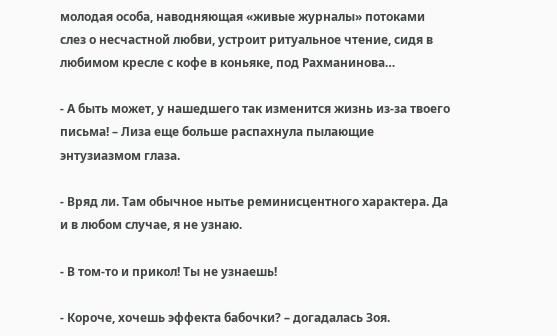молодая особа, наводняющая «живые журналы» потоками слез о несчастной любви, устроит ритуальное чтение, сидя в любимом кресле с кофе в коньяке, под Рахманинова…

- А быть может, у нашедшего так изменится жизнь из-за твоего письма! – Лиза еще больше распахнула пылающие энтузиазмом глаза.

- Вряд ли. Там обычное нытье реминисцентного характера. Да и в любом случае, я не узнаю.

- В том-то и прикол! Ты не узнаешь!

- Короче, хочешь эффекта бабочки? – догадалась Зоя.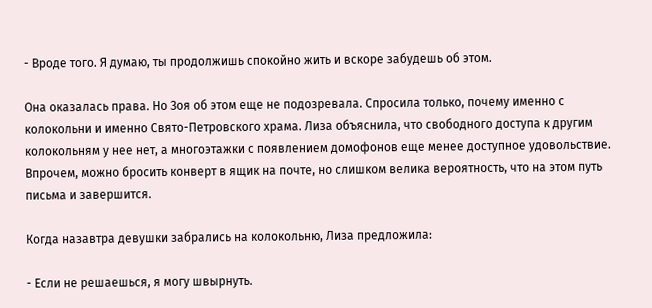- Вроде того. Я думаю, ты продолжишь спокойно жить и вскоре забудешь об этом.

Она оказалась права. Но Зоя об этом еще не подозревала. Спросила только, почему именно с колокольни и именно Свято-Петровского храма. Лиза объяснила, что свободного доступа к другим колокольням у нее нет, а многоэтажки с появлением домофонов еще менее доступное удовольствие. Впрочем, можно бросить конверт в ящик на почте, но слишком велика вероятность, что на этом путь письма и завершится.

Когда назавтра девушки забрались на колокольню, Лиза предложила:

- Если не решаешься, я могу швырнуть.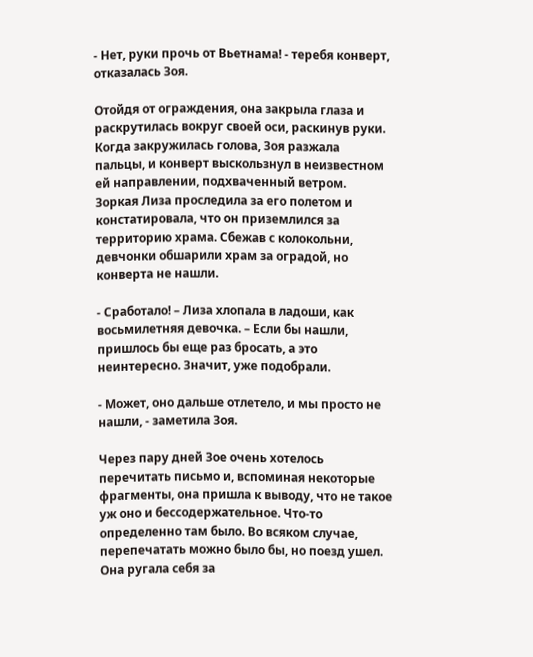- Нет, руки прочь от Вьетнама! - теребя конверт, отказалась Зоя.

Отойдя от ограждения, она закрыла глаза и раскрутилась вокруг своей оси, раскинув руки. Когда закружилась голова, Зоя разжала пальцы, и конверт выскользнул в неизвестном ей направлении, подхваченный ветром. Зоркая Лиза проследила за его полетом и констатировала, что он приземлился за территорию храма. Сбежав с колокольни, девчонки обшарили храм за оградой, но конверта не нашли.

- Сработало! – Лиза хлопала в ладоши, как восьмилетняя девочка. – Если бы нашли, пришлось бы еще раз бросать, а это неинтересно. Значит, уже подобрали.

- Может, оно дальше отлетело, и мы просто не нашли, - заметила Зоя.

Через пару дней Зое очень хотелось перечитать письмо и, вспоминая некоторые фрагменты, она пришла к выводу, что не такое уж оно и бессодержательное. Что-то определенно там было. Во всяком случае, перепечатать можно было бы, но поезд ушел. Она ругала себя за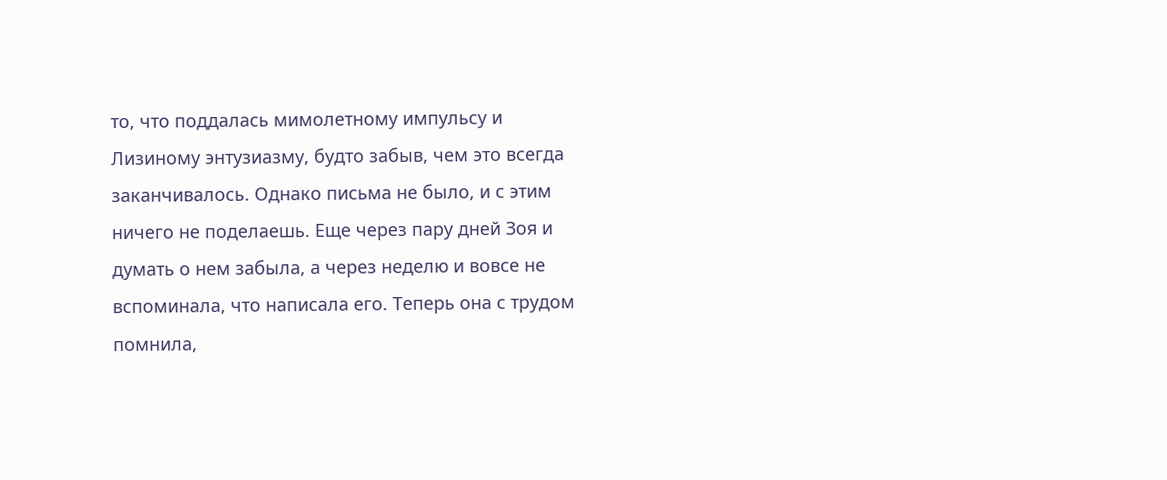то, что поддалась мимолетному импульсу и Лизиному энтузиазму, будто забыв, чем это всегда заканчивалось. Однако письма не было, и с этим ничего не поделаешь. Еще через пару дней Зоя и думать о нем забыла, а через неделю и вовсе не вспоминала, что написала его. Теперь она с трудом помнила,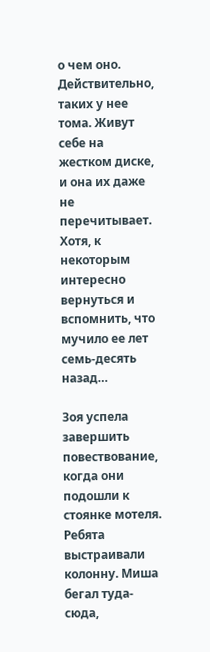о чем оно. Действительно, таких у нее тома. Живут себе на жестком диске, и она их даже не перечитывает. Хотя, к некоторым интересно вернуться и вспомнить, что мучило ее лет семь-десять назад…

Зоя успела завершить повествование, когда они подошли к стоянке мотеля. Ребята выстраивали колонну. Миша бегал туда-сюда,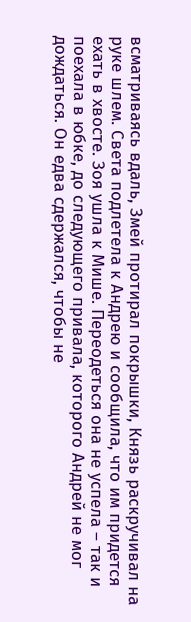всматриваясь вдаль, Змей протирал покрышки, Князь раскручивал на руке шлем. Света подлетела к Андрею и сообщила, что им придется ехать в хвосте. Зоя ушла к Мише. Переодеться она не успела – так и поехала в юбке, до следующего привала, которого Андрей не мог дождаться. Он едва сдержался, чтобы не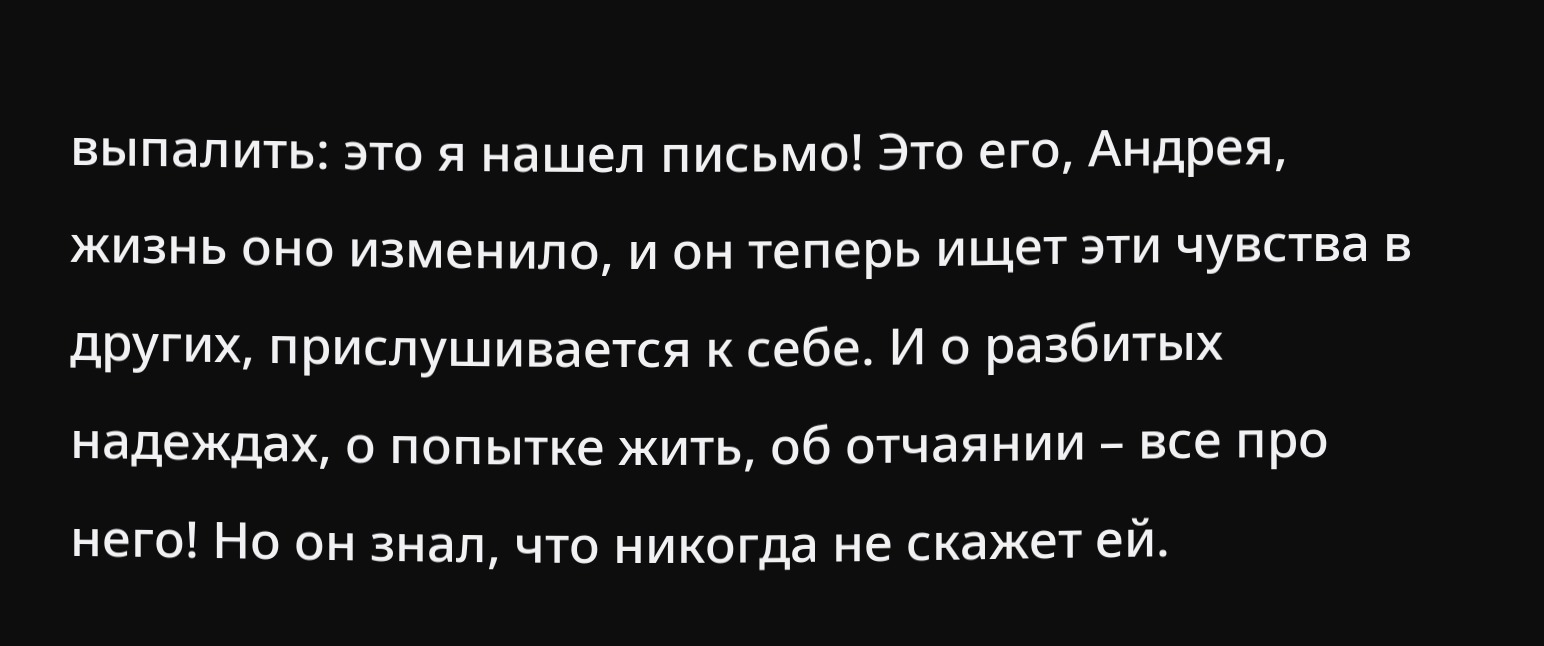выпалить: это я нашел письмо! Это его, Андрея, жизнь оно изменило, и он теперь ищет эти чувства в других, прислушивается к себе. И о разбитых надеждах, о попытке жить, об отчаянии – все про него! Но он знал, что никогда не скажет ей.